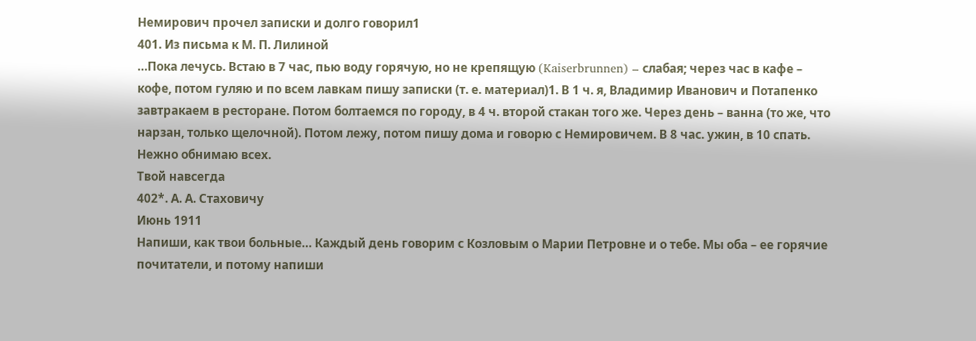Немирович прочел записки и долго говорил1
401. Из письма к М. П. Лилиной
…Пока лечусь. Встаю в 7 час, пью воду горячую, но не крепящую (Kaiserbrunnen) – слабая; через час в кафе – кофе, потом гуляю и по всем лавкам пишу записки (т. е. материал)1. В 1 ч. я, Владимир Иванович и Потапенко завтракаем в ресторане. Потом болтаемся по городу, в 4 ч. второй стакан того же. Через день – ванна (то же, что нарзан, только щелочной). Потом лежу, потом пишу дома и говорю с Немировичем. В 8 час. ужин, в 10 спать. Нежно обнимаю всех.
Твой навсегда
402*. А. А. Стаховичу
Июнь 1911
Напиши, как твои больные… Каждый день говорим с Козловым о Марии Петровне и о тебе. Мы оба – ее горячие почитатели, и потому напиши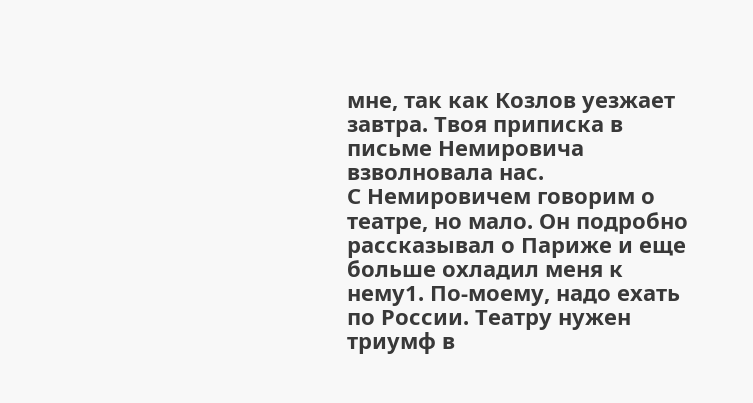мне, так как Козлов уезжает завтра. Твоя приписка в письме Немировича взволновала нас.
С Немировичем говорим о театре, но мало. Он подробно рассказывал о Париже и еще больше охладил меня к нему1. По-моему, надо ехать по России. Театру нужен триумф в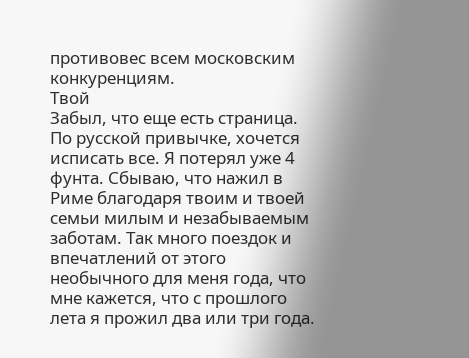противовес всем московским конкуренциям.
Твой
Забыл, что еще есть страница. По русской привычке, хочется исписать все. Я потерял уже 4 фунта. Сбываю, что нажил в Риме благодаря твоим и твоей семьи милым и незабываемым заботам. Так много поездок и впечатлений от этого необычного для меня года, что мне кажется, что с прошлого лета я прожил два или три года.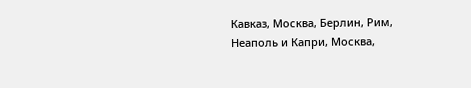Кавказ, Москва, Берлин, Рим, Неаполь и Капри, Москва,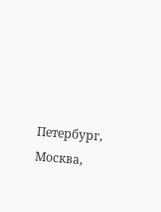Петербург, Москва,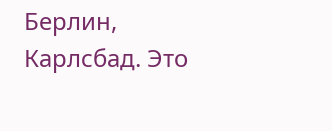Берлин, Карлсбад. Это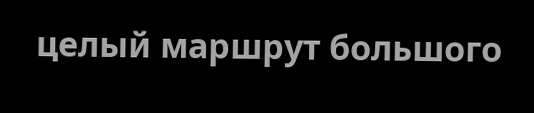целый маршрут большого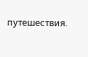путешествия.